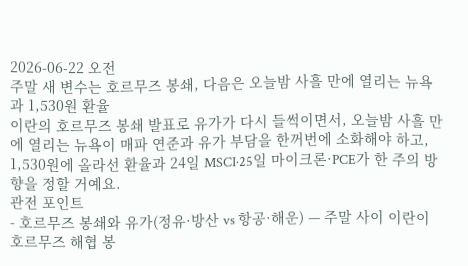2026-06-22 오전
주말 새 변수는 호르무즈 봉쇄, 다음은 오늘밤 사흘 만에 열리는 뉴욕과 1,530원 환율
이란의 호르무즈 봉쇄 발표로 유가가 다시 들썩이면서, 오늘밤 사흘 만에 열리는 뉴욕이 매파 연준과 유가 부담을 한꺼번에 소화해야 하고, 1,530원에 올라선 환율과 24일 MSCI·25일 마이크론·PCE가 한 주의 방향을 정할 거예요.
관전 포인트
- 호르무즈 봉쇄와 유가(정유·방산 vs 항공·해운) — 주말 사이 이란이 호르무즈 해협 봉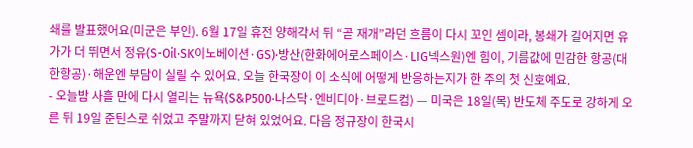쇄를 발표했어요(미군은 부인). 6월 17일 휴전 양해각서 뒤 “곧 재개”라던 흐름이 다시 꼬인 셈이라, 봉쇄가 길어지면 유가가 더 뛰면서 정유(S-Oil·SK이노베이션·GS)·방산(한화에어로스페이스·LIG넥스원)엔 힘이, 기름값에 민감한 항공(대한항공)·해운엔 부담이 실릴 수 있어요. 오늘 한국장이 이 소식에 어떻게 반응하는지가 한 주의 첫 신호예요.
- 오늘밤 사흘 만에 다시 열리는 뉴욕(S&P500·나스닥·엔비디아·브로드컴) — 미국은 18일(목) 반도체 주도로 강하게 오른 뒤 19일 준틴스로 쉬었고 주말까지 닫혀 있었어요. 다음 정규장이 한국시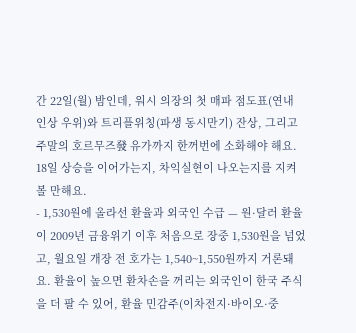간 22일(월) 밤인데, 워시 의장의 첫 매파 점도표(연내 인상 우위)와 트리플위칭(파생 동시만기) 잔상, 그리고 주말의 호르무즈發 유가까지 한꺼번에 소화해야 해요. 18일 상승을 이어가는지, 차익실현이 나오는지를 지켜볼 만해요.
- 1,530원에 올라선 환율과 외국인 수급 — 원·달러 환율이 2009년 금융위기 이후 처음으로 장중 1,530원을 넘었고, 월요일 개장 전 호가는 1,540~1,550원까지 거론돼요. 환율이 높으면 환차손을 꺼리는 외국인이 한국 주식을 더 팔 수 있어, 환율 민감주(이차전지·바이오·중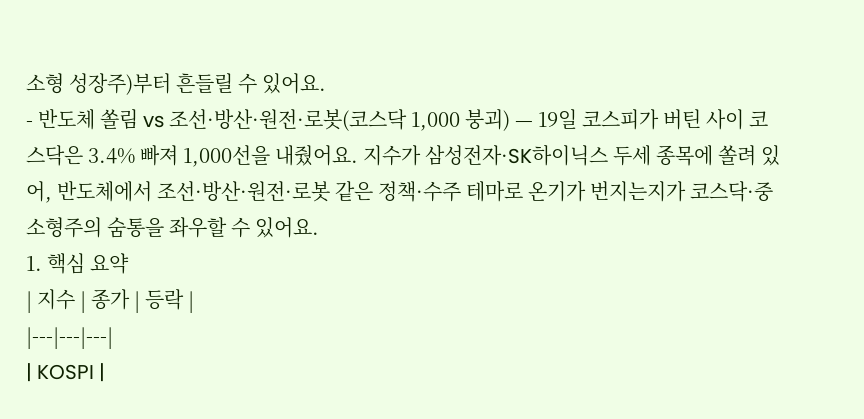소형 성장주)부터 흔들릴 수 있어요.
- 반도체 쏠림 vs 조선·방산·원전·로봇(코스닥 1,000 붕괴) — 19일 코스피가 버틴 사이 코스닥은 3.4% 빠져 1,000선을 내줬어요. 지수가 삼성전자·SK하이닉스 두세 종목에 쏠려 있어, 반도체에서 조선·방산·원전·로봇 같은 정책·수주 테마로 온기가 번지는지가 코스닥·중소형주의 숨통을 좌우할 수 있어요.
1. 핵심 요약
| 지수 | 종가 | 등락 |
|---|---|---|
| KOSPI |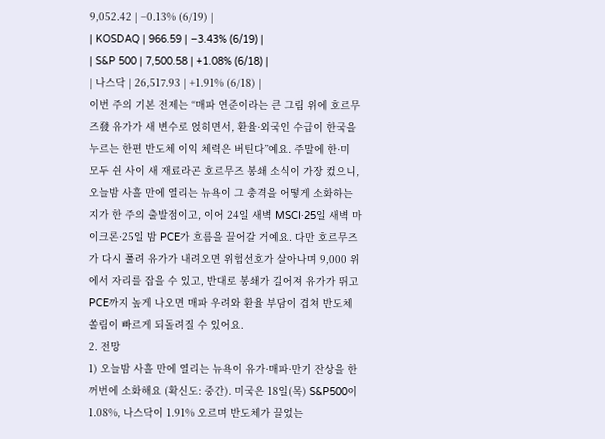9,052.42 | −0.13% (6/19) |
| KOSDAQ | 966.59 | −3.43% (6/19) |
| S&P 500 | 7,500.58 | +1.08% (6/18) |
| 나스닥 | 26,517.93 | +1.91% (6/18) |
이번 주의 기본 전제는 “매파 연준이라는 큰 그림 위에 호르무즈發 유가가 새 변수로 얹히면서, 환율·외국인 수급이 한국을 누르는 한편 반도체 이익 체력은 버틴다”예요. 주말에 한·미 모두 쉰 사이 새 재료라곤 호르무즈 봉쇄 소식이 가장 컸으니, 오늘밤 사흘 만에 열리는 뉴욕이 그 충격을 어떻게 소화하는지가 한 주의 출발점이고, 이어 24일 새벽 MSCI·25일 새벽 마이크론·25일 밤 PCE가 흐름을 끌어갈 거예요. 다만 호르무즈가 다시 풀려 유가가 내려오면 위험선호가 살아나며 9,000 위에서 자리를 잡을 수 있고, 반대로 봉쇄가 길어져 유가가 뛰고 PCE까지 높게 나오면 매파 우려와 환율 부담이 겹쳐 반도체 쏠림이 빠르게 되돌려질 수 있어요.
2. 전망
1) 오늘밤 사흘 만에 열리는 뉴욕이 유가·매파·만기 잔상을 한꺼번에 소화해요 (확신도: 중간). 미국은 18일(목) S&P500이 1.08%, 나스닥이 1.91% 오르며 반도체가 끌었는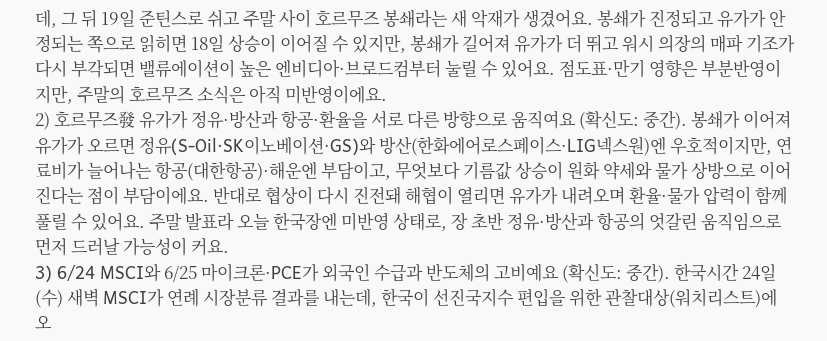데, 그 뒤 19일 준틴스로 쉬고 주말 사이 호르무즈 봉쇄라는 새 악재가 생겼어요. 봉쇄가 진정되고 유가가 안정되는 쪽으로 읽히면 18일 상승이 이어질 수 있지만, 봉쇄가 길어져 유가가 더 뛰고 워시 의장의 매파 기조가 다시 부각되면 밸류에이션이 높은 엔비디아·브로드컴부터 눌릴 수 있어요. 점도표·만기 영향은 부분반영이지만, 주말의 호르무즈 소식은 아직 미반영이에요.
2) 호르무즈發 유가가 정유·방산과 항공·환율을 서로 다른 방향으로 움직여요 (확신도: 중간). 봉쇄가 이어져 유가가 오르면 정유(S-Oil·SK이노베이션·GS)와 방산(한화에어로스페이스·LIG넥스원)엔 우호적이지만, 연료비가 늘어나는 항공(대한항공)·해운엔 부담이고, 무엇보다 기름값 상승이 원화 약세와 물가 상방으로 이어진다는 점이 부담이에요. 반대로 협상이 다시 진전돼 해협이 열리면 유가가 내려오며 환율·물가 압력이 함께 풀릴 수 있어요. 주말 발표라 오늘 한국장엔 미반영 상태로, 장 초반 정유·방산과 항공의 엇갈린 움직임으로 먼저 드러날 가능성이 커요.
3) 6/24 MSCI와 6/25 마이크론·PCE가 외국인 수급과 반도체의 고비예요 (확신도: 중간). 한국시간 24일(수) 새벽 MSCI가 연례 시장분류 결과를 내는데, 한국이 선진국지수 편입을 위한 관찰대상(워치리스트)에 오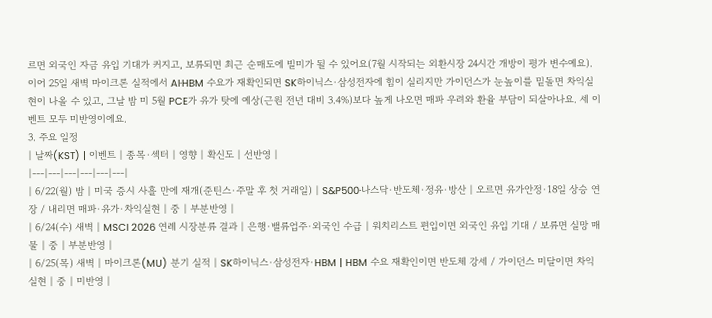르면 외국인 자금 유입 기대가 커지고, 보류되면 최근 순매도에 빌미가 될 수 있어요(7월 시작되는 외환시장 24시간 개방이 평가 변수예요). 이어 25일 새벽 마이크론 실적에서 AI·HBM 수요가 재확인되면 SK하이닉스·삼성전자에 힘이 실리지만 가이던스가 눈높이를 밑돌면 차익실현이 나올 수 있고, 그날 밤 미 5월 PCE가 유가 탓에 예상(근원 전년 대비 3.4%)보다 높게 나오면 매파 우려와 환율 부담이 되살아나요. 세 이벤트 모두 미반영이에요.
3. 주요 일정
| 날짜(KST) | 이벤트 | 종목·섹터 | 영향 | 확신도 | 선반영 |
|---|---|---|---|---|---|
| 6/22(월) 밤 | 미국 증시 사흘 만에 재개(준틴스·주말 후 첫 거래일) | S&P500·나스닥·반도체·정유·방산 | 오르면 유가안정·18일 상승 연장 / 내리면 매파·유가·차익실현 | 중 | 부분반영 |
| 6/24(수) 새벽 | MSCI 2026 연례 시장분류 결과 | 은행·밸류업주·외국인 수급 | 워치리스트 편입이면 외국인 유입 기대 / 보류면 실망 매물 | 중 | 부분반영 |
| 6/25(목) 새벽 | 마이크론(MU) 분기 실적 | SK하이닉스·삼성전자·HBM | HBM 수요 재확인이면 반도체 강세 / 가이던스 미달이면 차익실현 | 중 | 미반영 |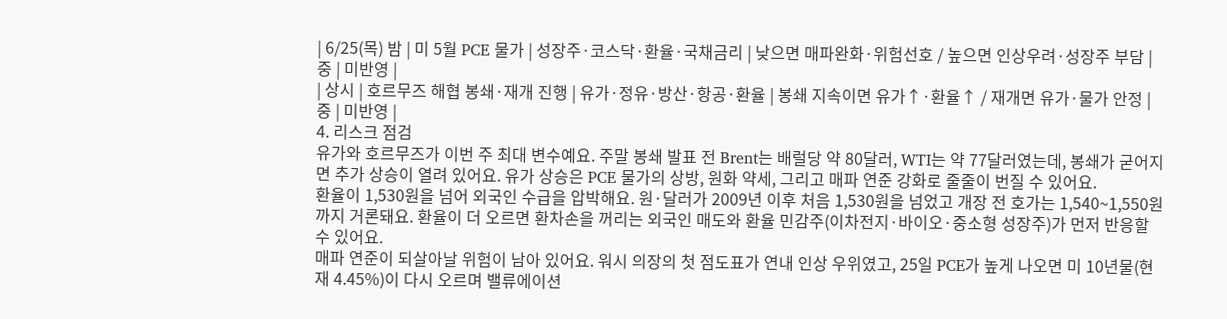| 6/25(목) 밤 | 미 5월 PCE 물가 | 성장주·코스닥·환율·국채금리 | 낮으면 매파완화·위험선호 / 높으면 인상우려·성장주 부담 | 중 | 미반영 |
| 상시 | 호르무즈 해협 봉쇄·재개 진행 | 유가·정유·방산·항공·환율 | 봉쇄 지속이면 유가↑·환율↑ / 재개면 유가·물가 안정 | 중 | 미반영 |
4. 리스크 점검
유가와 호르무즈가 이번 주 최대 변수예요. 주말 봉쇄 발표 전 Brent는 배럴당 약 80달러, WTI는 약 77달러였는데, 봉쇄가 굳어지면 추가 상승이 열려 있어요. 유가 상승은 PCE 물가의 상방, 원화 약세, 그리고 매파 연준 강화로 줄줄이 번질 수 있어요.
환율이 1,530원을 넘어 외국인 수급을 압박해요. 원·달러가 2009년 이후 처음 1,530원을 넘었고 개장 전 호가는 1,540~1,550원까지 거론돼요. 환율이 더 오르면 환차손을 꺼리는 외국인 매도와 환율 민감주(이차전지·바이오·중소형 성장주)가 먼저 반응할 수 있어요.
매파 연준이 되살아날 위험이 남아 있어요. 워시 의장의 첫 점도표가 연내 인상 우위였고, 25일 PCE가 높게 나오면 미 10년물(현재 4.45%)이 다시 오르며 밸류에이션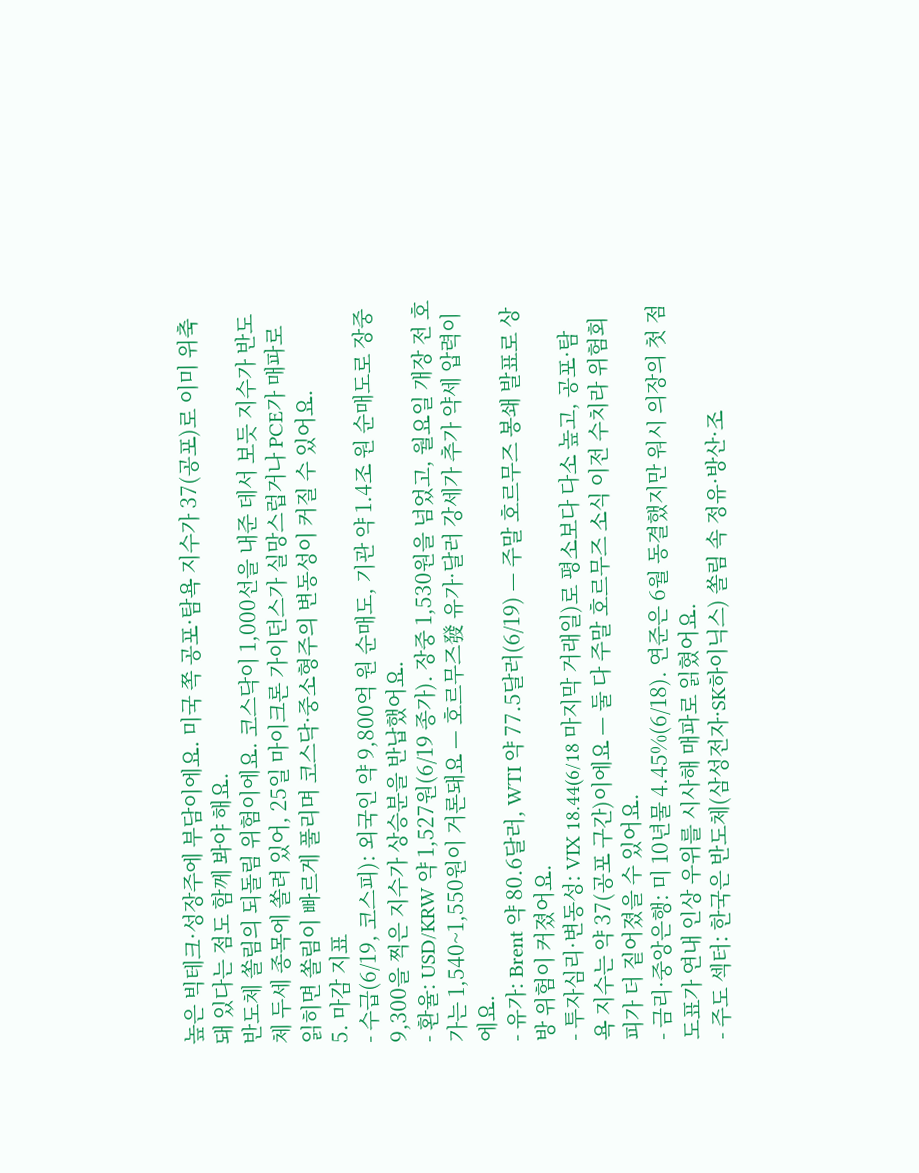높은 빅테크·성장주에 부담이에요. 미국 쪽 공포·탐욕 지수가 37(공포)로 이미 위축돼 있다는 점도 함께 봐야 해요.
반도체 쏠림의 되돌림 위험이에요. 코스닥이 1,000선을 내준 데서 보듯 지수가 반도체 두세 종목에 쏠려 있어, 25일 마이크론 가이던스가 실망스럽거나 PCE가 매파로 읽히면 쏠림이 빠르게 풀리며 코스닥·중소형주의 변동성이 커질 수 있어요.
5. 마감 지표
- 수급(6/19, 코스피): 외국인 약 9,800억 원 순매도, 기관 약 1.4조 원 순매도로 장중 9,300을 찍은 지수가 상승분을 반납했어요.
- 환율: USD/KRW 약 1,527원(6/19 종가). 장중 1,530원을 넘었고, 월요일 개장 전 호가는 1,540~1,550원이 거론돼요 — 호르무즈發 유가·달러 강세가 추가 약세 압력이에요.
- 유가: Brent 약 80.6달러, WTI 약 77.5달러(6/19) — 주말 호르무즈 봉쇄 발표로 상방 위험이 커졌어요.
- 투자심리·변동성: VIX 18.44(6/18 마지막 거래일)로 평소보다 다소 높고, 공포·탐욕 지수는 약 37(공포 구간)이에요 — 둘 다 주말 호르무즈 소식 이전 수치라 위험회피가 더 짙어졌을 수 있어요.
- 금리·중앙은행: 미 10년물 4.45%(6/18). 연준은 6월 동결했지만 워시 의장의 첫 점도표가 연내 인상 우위를 시사해 매파로 읽혔어요.
- 주도 섹터: 한국은 반도체(삼성전자·SK하이닉스) 쏠림 속 정유·방산·조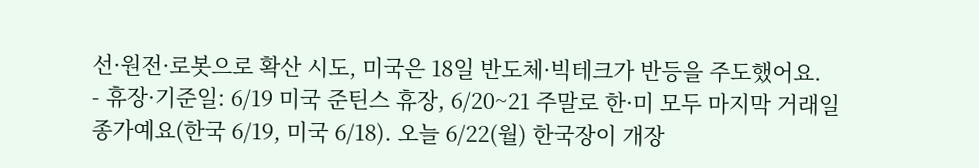선·원전·로봇으로 확산 시도, 미국은 18일 반도체·빅테크가 반등을 주도했어요.
- 휴장·기준일: 6/19 미국 준틴스 휴장, 6/20~21 주말로 한·미 모두 마지막 거래일 종가예요(한국 6/19, 미국 6/18). 오늘 6/22(월) 한국장이 개장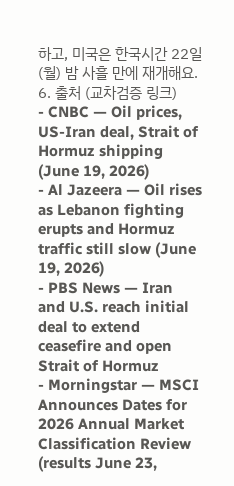하고, 미국은 한국시간 22일(월) 밤 사흘 만에 재개해요.
6. 출처 (교차검증 링크)
- CNBC — Oil prices, US-Iran deal, Strait of Hormuz shipping (June 19, 2026)
- Al Jazeera — Oil rises as Lebanon fighting erupts and Hormuz traffic still slow (June 19, 2026)
- PBS News — Iran and U.S. reach initial deal to extend ceasefire and open Strait of Hormuz
- Morningstar — MSCI Announces Dates for 2026 Annual Market Classification Review (results June 23,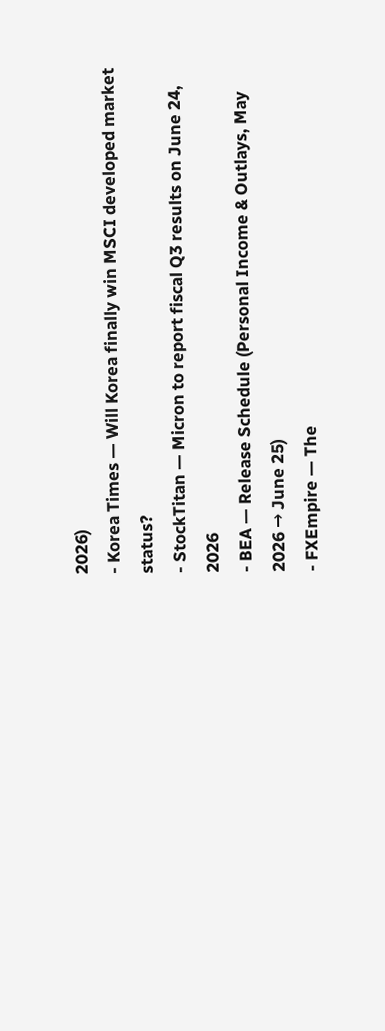2026)
- Korea Times — Will Korea finally win MSCI developed market status?
- StockTitan — Micron to report fiscal Q3 results on June 24, 2026
- BEA — Release Schedule (Personal Income & Outlays, May 2026 → June 25)
- FXEmpire — The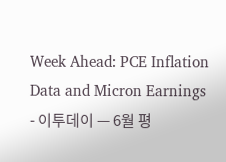Week Ahead: PCE Inflation Data and Micron Earnings
- 이투데이 — 6월 평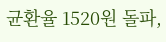균환율 1520원 돌파,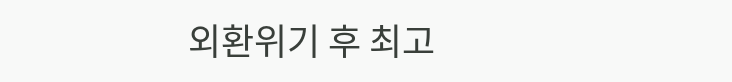외환위기 후 최고